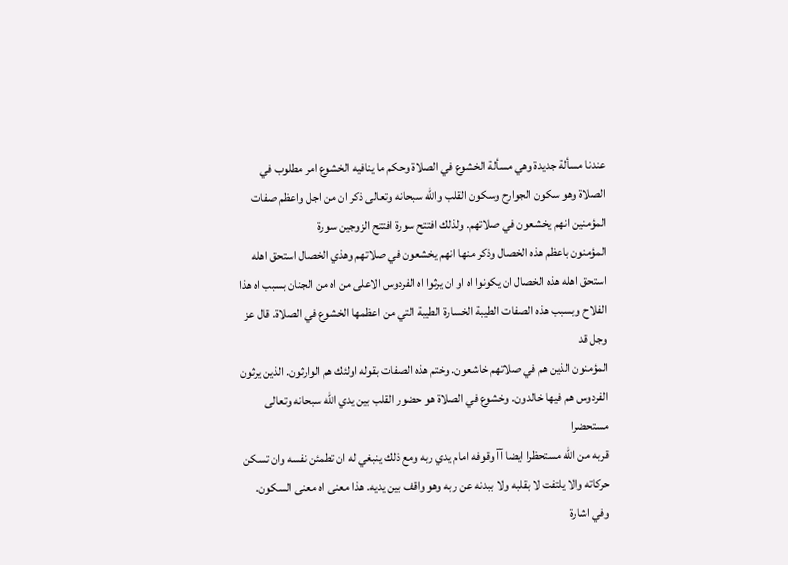عندنا مسألة جديدة وهي مسألة الخشوع في الصلاة وحكم ما ينافيه الخشوع امر مطلوب في الصلاة وهو سكون الجوارح وسكون القلب والله سبحانه وتعالى ذكر ان من اجل واعظم صفات المؤمنين انهم يخشعون في صلاتهم. ولذلك افتتح سورة افتتح الزوجين سورة
المؤمنون باعظم هذه الخصال وذكر منها انهم يخشعون في صلاتهم وهذي الخصال استحق اهله استحق اهله هذه الخصال ان يكونوا اه او ان يرثوا اه الفردوس الاعلى من اه من الجنان بسبب اه هذا الفلاح وبسبب هذه الصفات الطيبة الخسارة الطيبة التي من اعظمها الخشوع في الصلاة. قال عز وجل قد
المؤمنون الذين هم في صلاتهم خاشعون. وختم هذه الصفات بقوله اولئك هم الوارثون. الذين يرثون الفردوس هم فيها خالدون. وخشوع في الصلاة هو حضور القلب بين يدي الله سبحانه وتعالى مستحضرا
قربه من الله مستحظرا ايضا آآ وقوفه امام يدي ربه ومع ذلك ينبغي له ان تطمئن نفسه وان تسكن حركاته والا يلتفت لا بقلبه ولا ببدنه عن ربه وهو واقف بين يديه. هذا معنى اه معنى السكون. وفي اشارة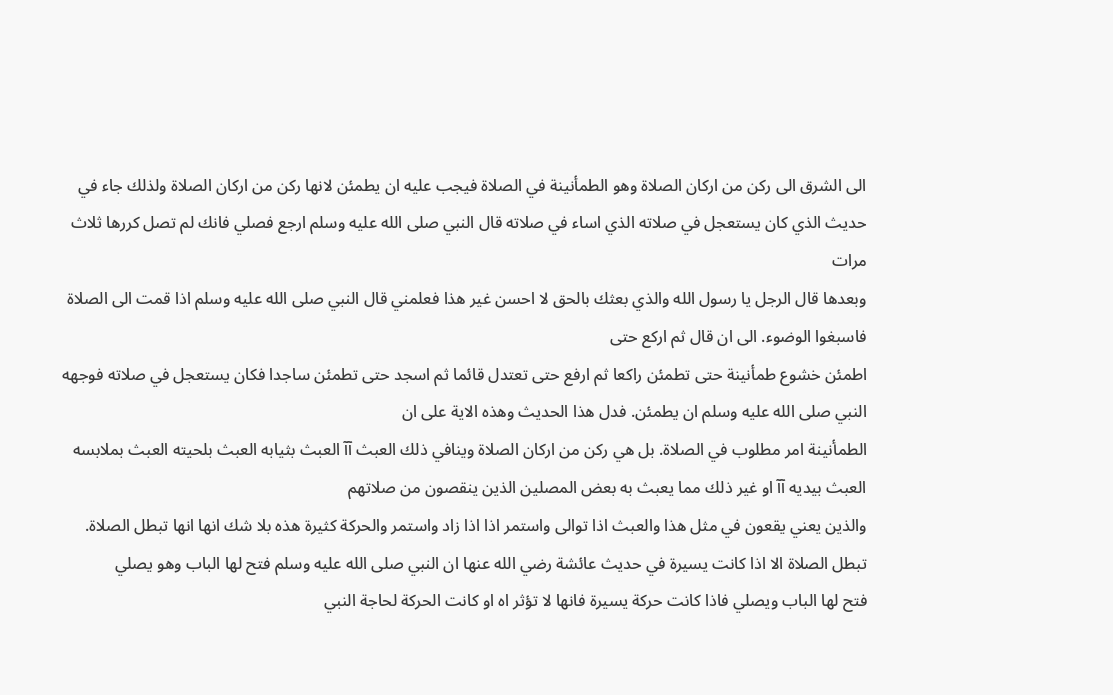الى الشرق الى ركن من اركان الصلاة وهو الطمأنينة في الصلاة فيجب عليه ان يطمئن لانها ركن من اركان الصلاة ولذلك جاء في حديث الذي كان يستعجل في صلاته الذي اساء في صلاته قال النبي صلى الله عليه وسلم ارجع فصلي فانك لم تصل كررها ثلاث مرات
وبعدها قال الرجل يا رسول الله والذي بعثك بالحق لا احسن غير هذا فعلمني قال النبي صلى الله عليه وسلم اذا قمت الى الصلاة فاسبغوا الوضوء. الى ان قال ثم اركع حتى
اطمئن خشوع طمأنينة حتى تطمئن راكعا ثم ارفع حتى تعتدل قائما ثم اسجد حتى تطمئن ساجدا فكان يستعجل في صلاته فوجهه النبي صلى الله عليه وسلم ان يطمئن. فدل هذا الحديث وهذه الاية على ان
الطمأنينة امر مطلوب في الصلاة. بل هي ركن من اركان الصلاة وينافي ذلك العبث آآ العبث بثيابه العبث بلحيته العبث بملابسه العبث بيديه آآ او غير ذلك مما يعبث به بعض المصلين الذين ينقصون من صلاتهم
والذين يعني يقعون في مثل هذا والعبث اذا توالى واستمر اذا اذا زاد واستمر والحركة كثيرة هذه بلا شك انها انها تبطل الصلاة. تبطل الصلاة الا اذا كانت يسيرة في حديث عائشة رضي الله عنها ان النبي صلى الله عليه وسلم فتح لها الباب وهو يصلي
فتح لها الباب ويصلي فاذا كانت حركة يسيرة فانها لا تؤثر اه او كانت الحركة لحاجة النبي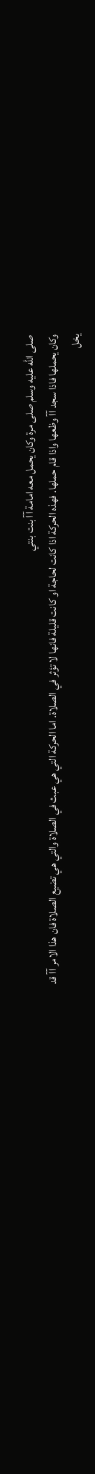صلى الله عليه وسلم صلى مرة وكان يحمل معه امامة آآ بنت بنتي
وكان يحملها فاذا سجد آآ وظعها واذا قام حملها. فهذه الحركة اذا كانت لحاجة او كانت قليلة فانها لا تؤثر في الصلاة. اما الحركة التي هي عبث في الصلاة والتي هي تضيع الصلاة فان هذا الامر آآ قد يخل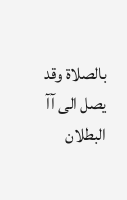بالصلاة وقد يصل الى آآ البطلان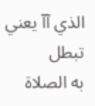الذي آآ يعني تبطل
به الصلاة